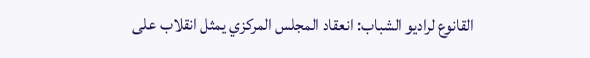القانوع لراديو الشباب: انعقاد المجلس المركزي يمثل انقلاب على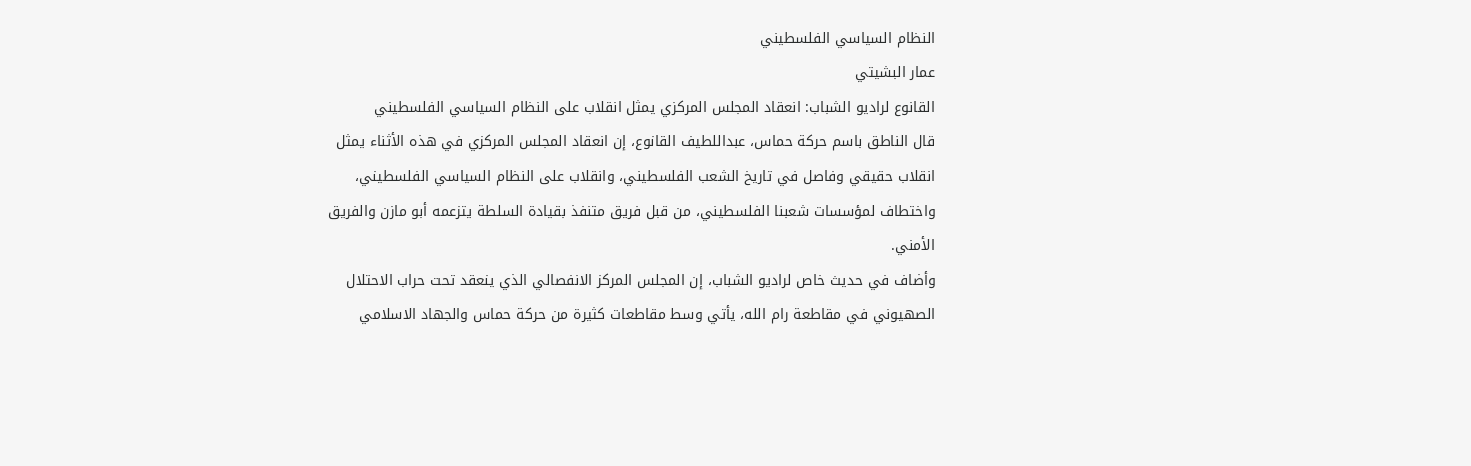النظام السياسي الفلسطيني
عمار البشيتي
القانوع لراديو الشباب: انعقاد المجلس المركزي يمثل انقلاب على النظام السياسي الفلسطيني
قال الناطق باسم حركة حماس، عبداللطيف القانوع، إن انعقاد المجلس المركزي في هذه الأثناء يمثل انقلاب حقيقي وفاصل في تاريخ الشعب الفلسطيني، وانقلاب على النظام السياسي الفلسطيني، واختطاف لمؤسسات شعبنا الفلسطيني، من قبل فريق متنفذ بقيادة السلطة يتزعمه أبو مازن والفريق الأمني.
وأضاف في حديث خاص لراديو الشباب، إن المجلس المركز الانفصالي الذي ينعقد تحت حراب الاحتلال الصهيوني في مقاطعة رام الله، يأتي وسط مقاطعات كثيرة من حركة حماس والجهاد الاسلامي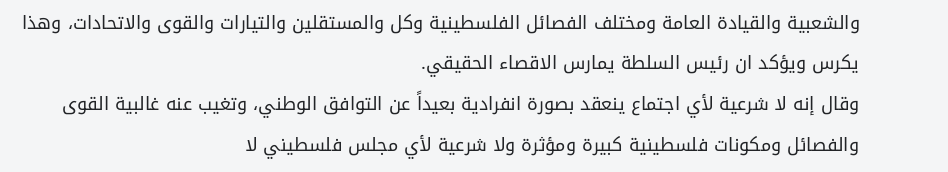والشعبية والقيادة العامة ومختلف الفصائل الفلسطينية وكل والمستقلين والتيارات والقوى والاتحادات، وهذا يكرس ويؤكد ان رئيس السلطة يمارس الاقصاء الحقيقي.
وقال إنه لا شرعية لأي اجتماع ينعقد بصورة انفرادية بعيداً عن التوافق الوطني، وتغيب عنه غالبية القوى والفصائل ومكونات فلسطينية كبيرة ومؤثرة ولا شرعية لأي مجلس فلسطيني لا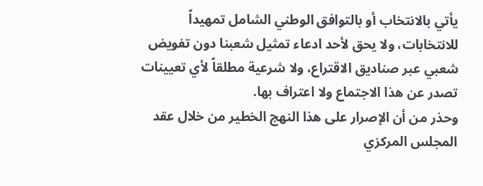يأتي بالانتخاب أو بالتوافق الوطني الشامل تمهيداً للانتخابات، ولا يحق لأحد ادعاء تمثيل شعبنا دون تفويض شعبي عبر صناديق الاقتراع، ولا شرعية مطلقاً لأي تعيينات تصدر عن هذا الاجتماع ولا اعتراف بها.
وحذر من أن الإصرار على هذا النهج الخطير من خلال عقد المجلس المركزي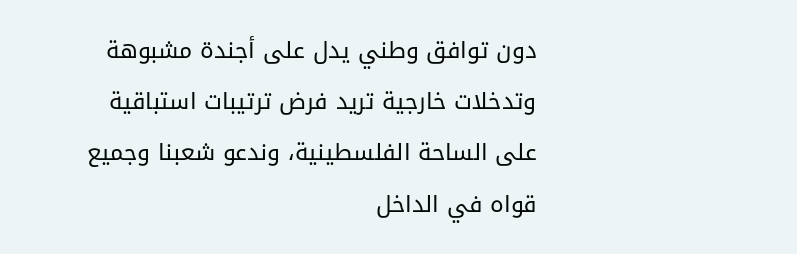دون توافق وطني يدل على أجندة مشبوهة وتدخلات خارجية تريد فرض ترتيبات استباقية على الساحة الفلسطينية، وندعو شعبنا وجميع قواه في الداخل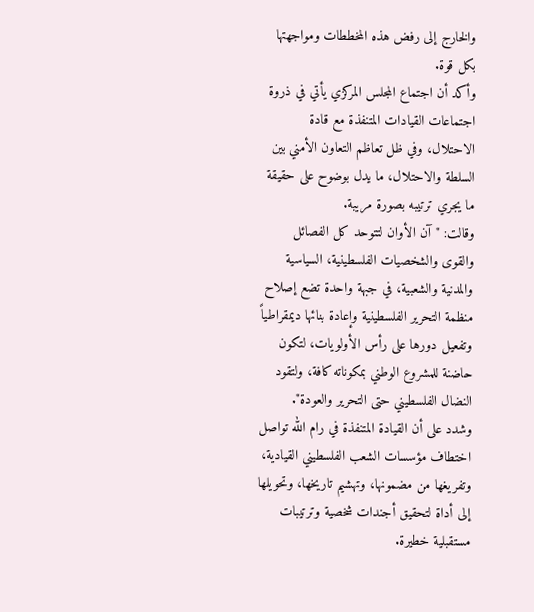والخارج إلى رفض هذه المخططات ومواجهتها بكل قوة.
وأكد أن اجتماع المجلس المركزي يأتي في ذروة اجتماعات القيادات المتنفذة مع قادة الاحتلال، وفي ظل تعاظم التعاون الأمني بين السلطة والاحتلال، ما يدل بوضوح على حقيقة ما يجري ترتيبه بصورة مريبة.
وقالت: "آن الأوان لتتوحد كل الفصائل والقوى والشخصيات الفلسطينية، السياسية والمدنية والشعبية، في جبهة واحدة تضع إصلاح منظمة التحرير الفلسطينية وإعادة بنائها ديمقراطياً وتفعيل دورها على رأس الأولويات، لتكون حاضنة للمشروع الوطني بمكوناته كافة، ولتقود النضال الفلسطيني حتى التحرير والعودة".
وشدد على أن القيادة المتنفذة في رام الله تواصل اختطاف مؤسسات الشعب الفلسطيني القيادية، وتفريغها من مضمونها، وتهشيم تاريخها، وتحويلها إلى أداة لتحقيق أجندات شخصية وترتيبات مستقبلية خطيرة.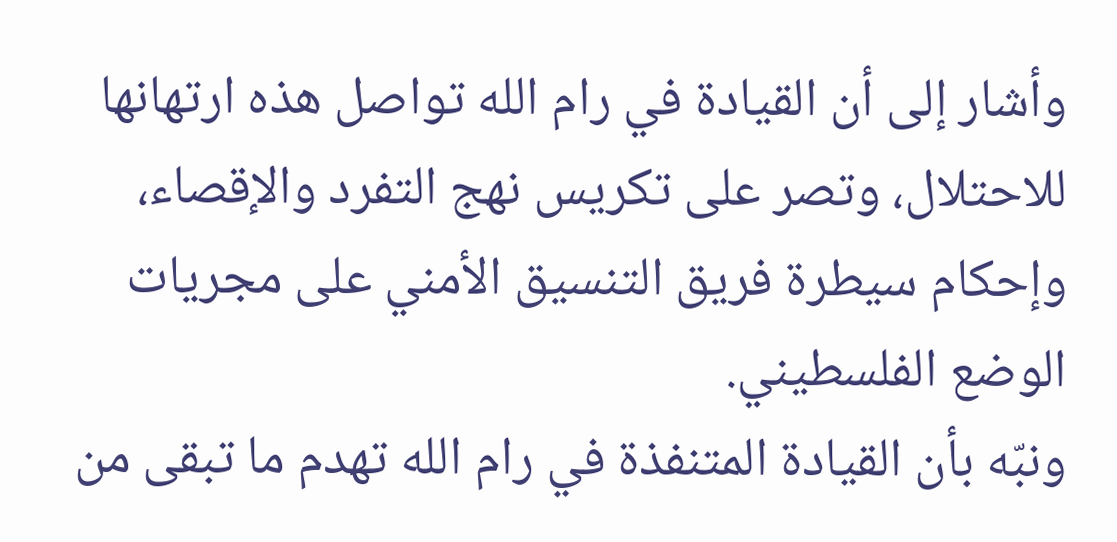وأشار إلى أن القيادة في رام الله تواصل هذه ارتهانها للاحتلال، وتصر على تكريس نهج التفرد والإقصاء، وإحكام سيطرة فريق التنسيق الأمني على مجريات الوضع الفلسطيني.
ونبّه بأن القيادة المتنفذة في رام الله تهدم ما تبقى من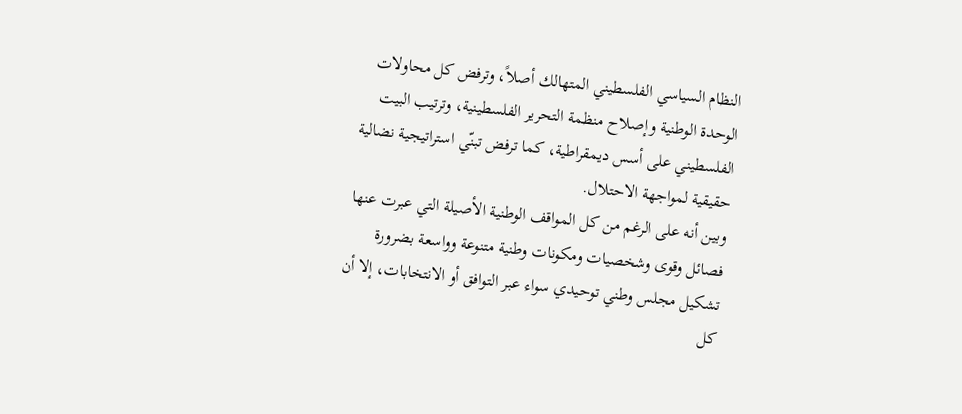النظام السياسي الفلسطيني المتهالك أصلاً، وترفض كل محاولات الوحدة الوطنية وإصلاح منظمة التحرير الفلسطينية، وترتيب البيت الفلسطيني على أسس ديمقراطية، كما ترفض تبنّي استراتيجية نضالية حقيقية لمواجهة الاحتلال.
وبين أنه على الرغم من كل المواقف الوطنية الأصيلة التي عبرت عنها فصائل وقوى وشخصيات ومكونات وطنية متنوعة وواسعة بضرورة تشكيل مجلس وطني توحيدي سواء عبر التوافق أو الانتخابات، إلا أن كل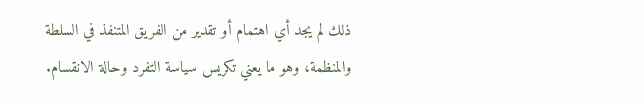ذلك لم يجد أي اهتمام أو تقدير من الفريق المتنفذ في السلطة والمنظمة، وهو ما يعني تكريس سياسة التفرد وحالة الانقسام.